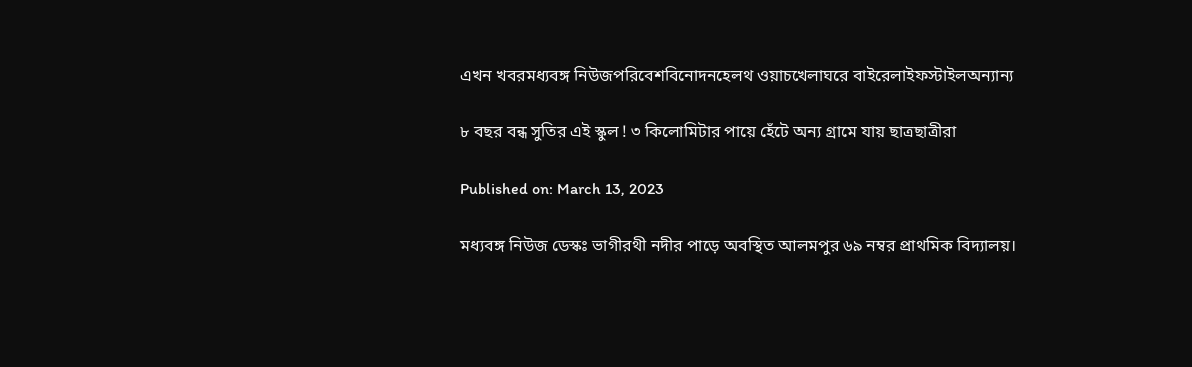এখন খবরমধ্যবঙ্গ নিউজপরিবেশবিনোদনহেলথ ওয়াচখেলাঘরে বাইরেলাইফস্টাইলঅন্যান্য

৮ বছর বন্ধ সুতির এই স্কুল ! ৩ কিলোমিটার পায়ে হেঁটে অন্য গ্রামে যায় ছাত্রছাত্রীরা

Published on: March 13, 2023

মধ্যবঙ্গ নিউজ ডেস্কঃ ভাগীরথী নদীর পাড়ে অবস্থিত আলমপুর ৬৯ নম্বর প্রাথমিক বিদ্যালয়।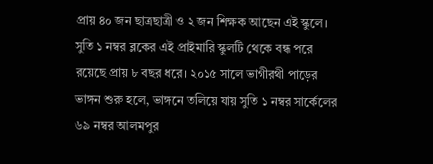প্রায় ৪০ জন ছাত্রছাত্রী ও ২ জন শিক্ষক আছেন এই স্কুলে। সুতি ১ নম্বর ব্লকের এই প্রাইমারি স্কুলটি থেকে বন্ধ পরে রয়েছে প্রায় ৮ বছর ধরে। ২০১৫ সালে ভাগীরথী পাড়ের ভাঙ্গন শুরু হলে, ভাঙ্গনে তলিয়ে যায় সুতি ১ নম্বর সার্কেলের ৬৯ নম্বর আলমপুর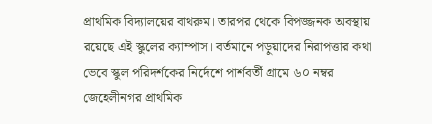প্রাথমিক বিদ্যালয়ের বাথরুম। তারপর থেকে বিপজ্জনক অবস্থায় রয়েছে এই স্কুলের ক্যাম্পাস। বর্তমানে পড়ুয়াদের নিরাপত্তার কথা ভেবে স্কুল পরিদর্শকের নির্দেশে পার্শবর্তী গ্রামে ৬০ নম্বর জেহেলীনগর প্রাথমিক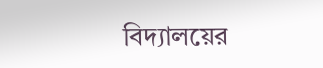বিদ্যালয়ের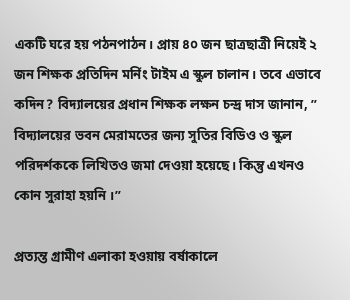একটি ঘরে হয় পঠনপাঠন। প্রায় ৪০ জন ছাত্রছাত্রী নিয়েই ২ জন শিক্ষক প্রতিদিন মর্নিং টাইম এ স্কুল চালান। তবে এভাবে কদিন? বিদ্যালয়ের প্রধান শিক্ষক লক্ষন চন্দ্র দাস জানান, ” বিদ্যালয়ের ভবন মেরামতের জন্য সুতির বিডিও ও স্কুল পরিদর্শককে লিখিতও জমা দেওয়া হয়েছে। কিন্তু এখনও কোন সুরাহা হয়নি ।”

প্রত্যন্ত গ্রামীণ এলাকা হওয়ায় বর্ষাকালে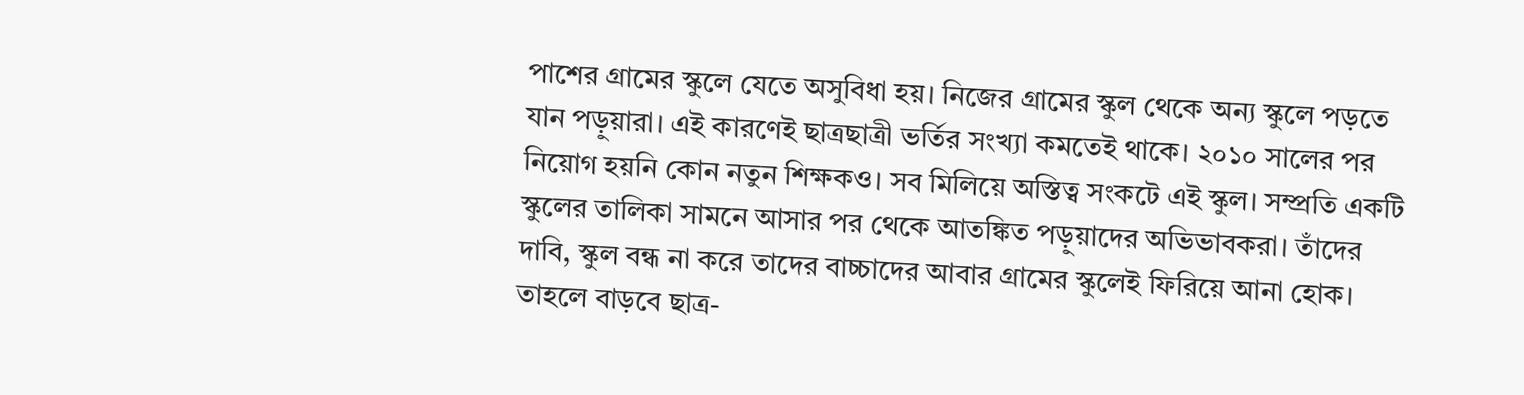পাশের গ্রামের স্কুলে যেতে অসুবিধা হয়। নিজের গ্রামের স্কুল থেকে অন্য স্কুলে পড়তে যান পড়ুয়ারা। এই কারণেই ছাত্রছাত্রী ভর্তির সংখ্যা কমতেই থাকে। ২০১০ সালের পর নিয়োগ হয়নি কোন নতুন শিক্ষকও। সব মিলিয়ে অস্তিত্ব সংকটে এই স্কুল। সম্প্রতি একটি স্কুলের তালিকা সামনে আসার পর থেকে আতঙ্কিত পড়ুয়াদের অভিভাবকরা। তাঁদের দাবি, স্কুল বন্ধ না করে তাদের বাচ্চাদের আবার গ্রামের স্কুলেই ফিরিয়ে আনা হোক। তাহলে বাড়বে ছাত্র-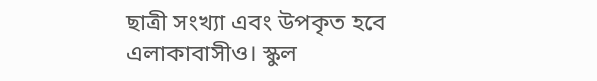ছাত্রী সংখ্যা এবং উপকৃত হবে এলাকাবাসীও। স্কুল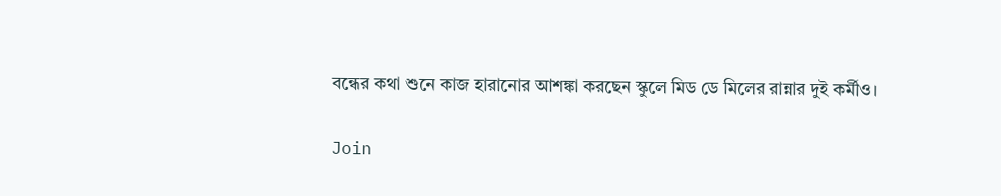বন্ধের কথা শুনে কাজ হারানোর আশঙ্কা করছেন স্কুলে মিড ডে মিলের রান্নার দুই কর্মীও।

Join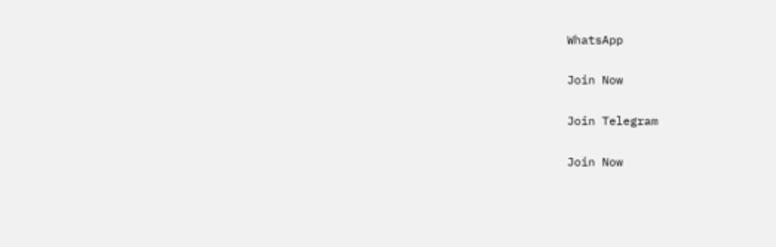WhatsApp

Join Now

Join Telegram

Join Now